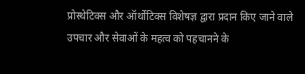प्रोस्थेटिक्स और ऑर्थोटिक्स विशेषज्ञ द्वारा प्रदान किए जाने वाले उपचार और सेवाओं के महत्व को पहचानने के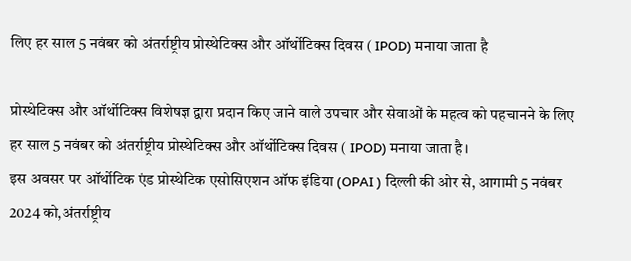लिए हर साल 5 नवंबर को अंतर्राष्ट्रीय प्रोस्थेटिक्स और ऑर्थोटिक्स दिवस ( IPOD) मनाया जाता है

प्रोस्थेटिक्स और ऑर्थोटिक्स विशेषज्ञ द्वारा प्रदान किए जाने वाले उपचार और सेवाओं के महत्व को पहचानने के लिए हर साल 5 नवंबर को अंतर्राष्ट्रीय प्रोस्थेटिक्स और ऑर्थोटिक्स दिवस ( IPOD) मनाया जाता है।
इस अवसर पर ऑर्थोटिक एंड प्रोस्थेटिक एसोसिएशन ऑफ इंडिया (OPAI ) दिल्ली की ओर से, आगामी 5 नवंबर 2024 को,अंतर्राष्ट्रीय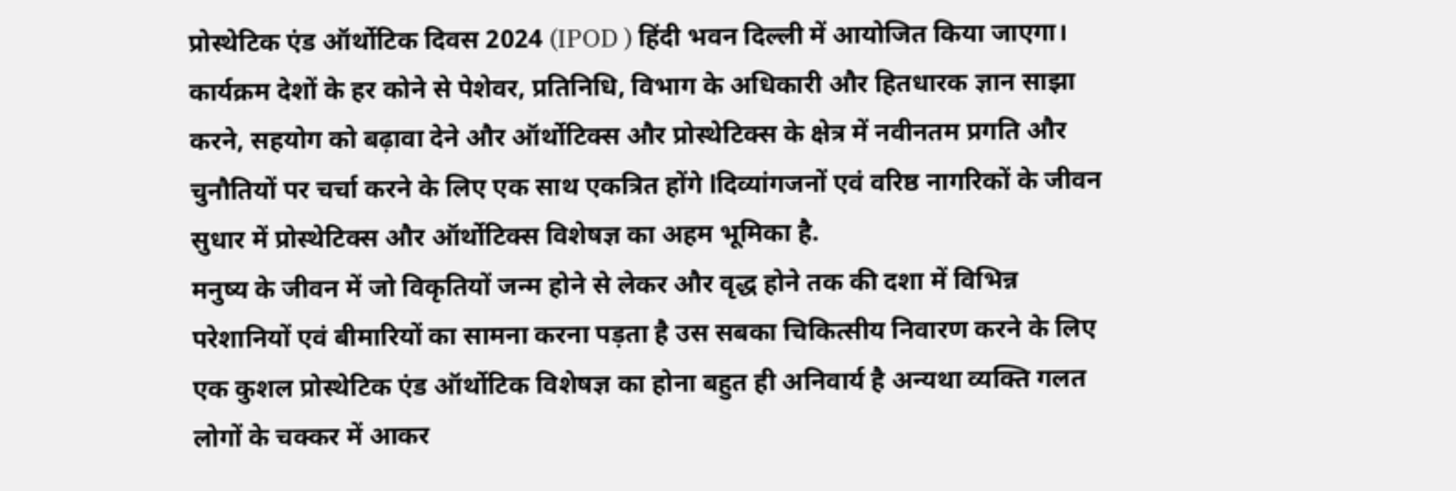प्रोस्थेटिक एंड ऑर्थोटिक दिवस 2024 (IPOD ) हिंदी भवन दिल्ली में आयोजित किया जाएगा। कार्यक्रम देशों के हर कोने से पेशेवर, प्रतिनिधि, विभाग के अधिकारी और हितधारक ज्ञान साझा करने, सहयोग को बढ़ावा देने और ऑर्थोटिक्स और प्रोस्थेटिक्स के क्षेत्र में नवीनतम प्रगति और चुनौतियों पर चर्चा करने के लिए एक साथ एकत्रित होंगे lदिव्यांगजनों एवं वरिष्ठ नागरिकों के जीवन सुधार में प्रोस्थेटिक्स और ऑर्थोटिक्स विशेषज्ञ का अहम भूमिका है.
मनुष्य के जीवन में जो विकृतियों जन्म होने से लेकर और वृद्ध होने तक की दशा में विभिन्न परेशानियों एवं बीमारियों का सामना करना पड़ता है उस सबका चिकित्सीय निवारण करने के लिए एक कुशल प्रोस्थेटिक एंड ऑर्थोटिक विशेषज्ञ का होना बहुत ही अनिवार्य है अन्यथा व्यक्ति गलत लोगों के चक्कर में आकर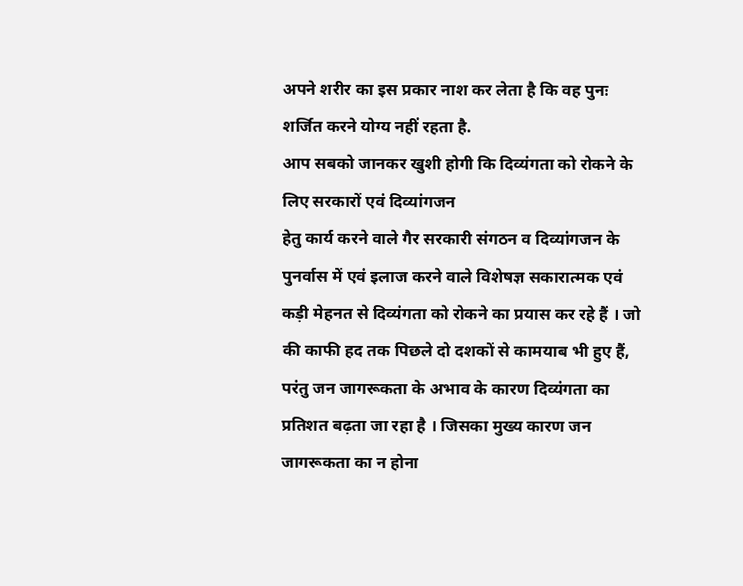अपने शरीर का इस प्रकार नाश कर लेता है कि वह पुनः शर्जित करने योग्य नहीं रहता है.
आप सबको जानकर खुशी होगी कि दिव्यंगता को रोकने के लिए सरकारों एवं दिव्यांगजन
हेतु कार्य करने वाले गैर सरकारी संगठन व दिव्यांगजन के पुनर्वास में एवं इलाज करने वाले विशेषज्ञ सकारात्मक एवं कड़ी मेहनत से दिव्यंगता को रोकने का प्रयास कर रहे हैं । जो की काफी हद तक पिछले दो दशकों से कामयाब भी हुए हैं, परंतु जन जागरूकता के अभाव के कारण दिव्यंगता का प्रतिशत बढ़ता जा रहा है । जिसका मुख्य कारण जन जागरूकता का न होना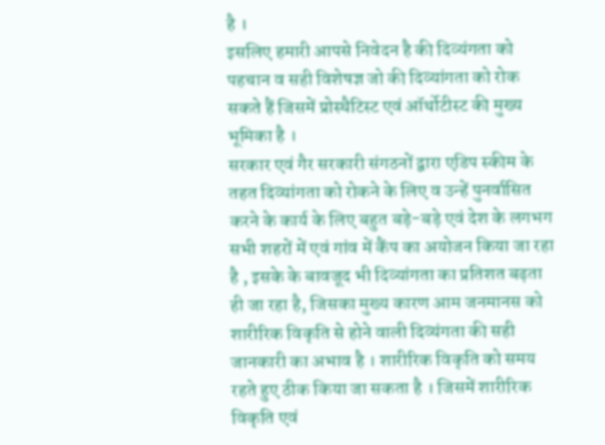है ।
इसलिए हमारी आपसे निवेदन है की दिव्यंगता को पहचान व सही विशेषज्ञ जो की दिव्यांगता को रोक सकते हैं जिसमें प्रोस्थैटिस्ट एवं ऑर्थोटीस्ट की मुख्य भूमिका है ।
सरकार एवं गैर सरकारी संगठनों द्वारा एडिप स्कीम के तहत दिव्यांगता को रोकने के लिए व उन्हें पुनर्वासित करने के कार्य के लिए बहुत बड़े-बड़े एवं देश के लगभग सभी शहरों में एवं गांव में कैंप का अयोजन किया जा रहा है , इसके के बावजूद भी दिव्यांगता का प्रतिशत बढ़ता ही जा रहा है, जिसका मुख्य कारण आम जनमानस को शारीरिक विकृति से होने वाली दिव्यंगता की सही जानकारी का अभाव है । शारीरिक विकृति को समय रहते हुए ठीक किया जा सकता है । जिसमें शारीरिक विकृति एवं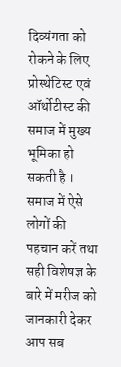दिव्यंगता को रोकने के लिए प्रोस्थेटिस्ट एवं ऑर्थोटीस्ट की समाज में मुख्य भूमिका हो सकती है । समाज में ऐसे लोगों की पहचान करें तथा सही विशेषज्ञ के बारे में मरीज को जानकारी देकर आप सब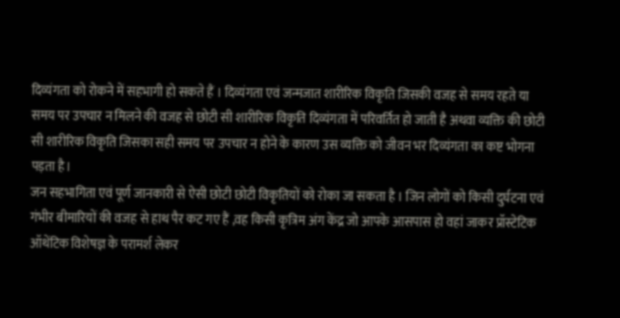दिव्यंगता को रोकने में सहभागी हो सकते हैं । दिव्यंगता एवं जन्मजात शारीरिक विकृति जिसकी वजह से समय रहते या समय पर उपचार न मिलने की वजह से छोटी सी शारीरिक विकृति दिव्यंगता में परिवर्तित हो जाती है अथवा व्यक्ति की छोटी सी शारीरिक विकृति जिसका सही समय पर उपचार न होने के कारण उस व्यक्ति को जीवन भर दिव्यंगता का कष्ट भोगना पड़ता है।
जन सहभागिता एवं पूर्ण जानकारी से ऐसी छोटी छोटी विकृतियों को रोका जा सकता है । जिन लोगों को किसी दुर्घटना एवं गंभीर बीमारियों की वजह से हाथ पैर कट गए हैं ,वह किसी कृत्रिम अंग केंद्र जो आपके आसपास हो वहां जाकर प्रॉस्टेटिक ऑथेंटिक विशेषज्ञ के परामर्श लेकर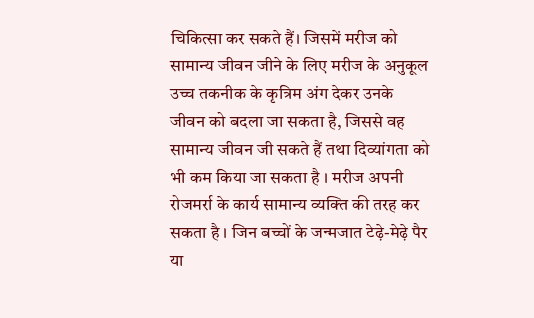चिकित्सा कर सकते हैं। जिसमें मरीज को सामान्य जीवन जीने के लिए मरीज के अनुकूल उच्च तकनीक के कृत्रिम अंग देकर उनके जीवन को बदला जा सकता है, जिससे वह सामान्य जीवन जी सकते हैं तथा दिव्यांगता को भी कम किया जा सकता है । मरीज अपनी रोजमर्रा के कार्य सामान्य व्यक्ति की तरह कर सकता है । जिन बच्चों के जन्मजात टेढ़े-मेढ़े पैर या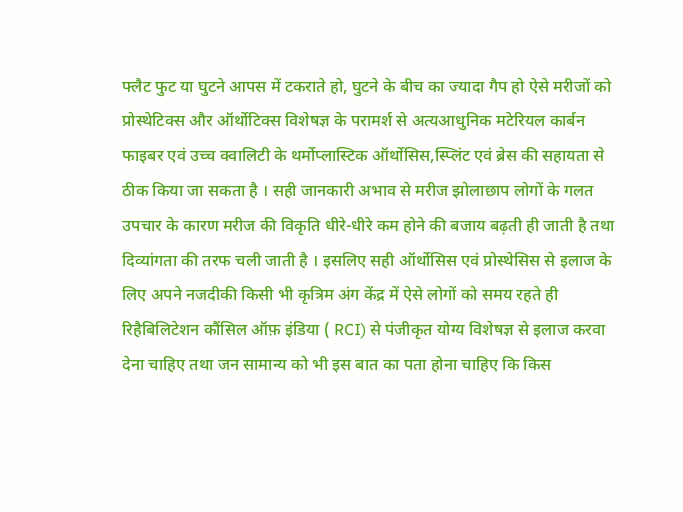फ्लैट फुट या घुटने आपस में टकराते हो, घुटने के बीच का ज्यादा गैप हो ऐसे मरीजों को प्रोस्थेटिक्स और ऑर्थोटिक्स विशेषज्ञ के परामर्श से अत्यआधुनिक मटेरियल कार्बन फाइबर एवं उच्च क्वालिटी के थर्मोप्लास्टिक ऑर्थोसिस,स्प्लिंट एवं ब्रेस की सहायता से ठीक किया जा सकता है । सही जानकारी अभाव से मरीज झोलाछाप लोगों के गलत उपचार के कारण मरीज की विकृति धीरे-धीरे कम होने की बजाय बढ़ती ही जाती है तथा दिव्यांगता की तरफ चली जाती है । इसलिए सही ऑर्थोसिस एवं प्रोस्थेसिस से इलाज के लिए अपने नजदीकी किसी भी कृत्रिम अंग केंद्र में ऐसे लोगों को समय रहते ही रिहैबिलिटेशन कौंसिल ऑफ़ इंडिया ( RCI) से पंजीकृत योग्य विशेषज्ञ से इलाज करवा देना चाहिए तथा जन सामान्य को भी इस बात का पता होना चाहिए कि किस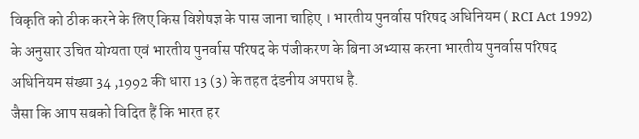विकृति को ठीक करने के लिए किस विशेषज्ञ के पास जाना चाहिए । भारतीय पुनर्वास परिषद अधिनियम ( RCI Act 1992) के अनुसार उचित योग्यता एवं भारतीय पुनर्वास परिषद के पंजीकरण के बिना अभ्यास करना भारतीय पुनर्वास परिषद अधिनियम संख्या 34 ,1992 की धारा 13 (3) के तहत दंडनीय अपराध है.
जैसा कि आप सबको विदित हैं कि भारत हर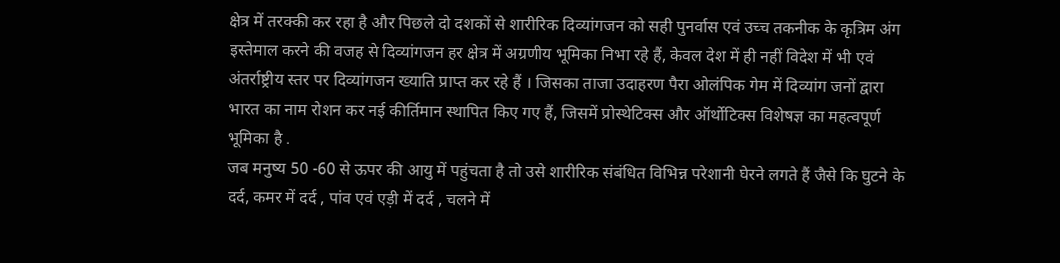क्षेत्र में तरक्की कर रहा है और पिछले दो दशकों से शारीरिक दिव्यांगजन को सही पुनर्वास एवं उच्च तकनीक के कृत्रिम अंग इस्तेमाल करने की वजह से दिव्यांगजन हर क्षेत्र में अग्रणीय भूमिका निभा रहे हैं, केवल देश में ही नहीं विदेश में भी एवं अंतर्राष्ट्रीय स्तर पर दिव्यांगजन ख्याति प्राप्त कर रहे हैं । जिसका ताजा उदाहरण पैरा ओलंपिक गेम में दिव्यांग जनों द्वारा भारत का नाम रोशन कर नई कीर्तिमान स्थापित किए गए हैं, जिसमें प्रोस्थेटिक्स और ऑर्थोटिक्स विशेषज्ञ का महत्वपूर्ण भूमिका है .
जब मनुष्य 50 -60 से ऊपर की आयु में पहुंचता है तो उसे शारीरिक संबंधित विभिन्न परेशानी घेरने लगते हैं जैसे कि घुटने के दर्द, कमर में दर्द , पांव एवं एड़ी में दर्द , चलने में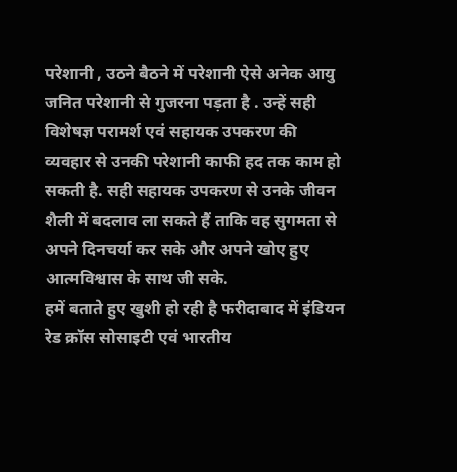परेशानी , उठने बैठने में परेशानी ऐसे अनेक आयु जनित परेशानी से गुजरना पड़ता है . उन्हें सही विशेषज्ञ परामर्श एवं सहायक उपकरण की व्यवहार से उनकी परेशानी काफी हद तक काम हो सकती है. सही सहायक उपकरण से उनके जीवन शैली में बदलाव ला सकते हैं ताकि वह सुगमता से अपने दिनचर्या कर सके और अपने खोए हुए आत्मविश्वास के साथ जी सके.
हमें बताते हुए खुशी हो रही है फरीदाबाद में इंडियन रेड क्रॉस सोसाइटी एवं भारतीय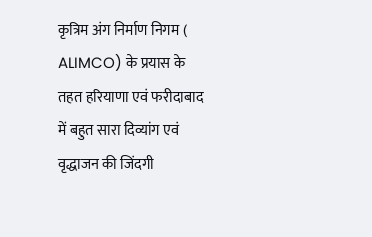कृत्रिम अंग निर्माण निगम ( ALIMCO) के प्रयास के तहत हरियाणा एवं फरीदाबाद में बहुत सारा दिव्यांग एवं वृद्धाजन की जिंदगी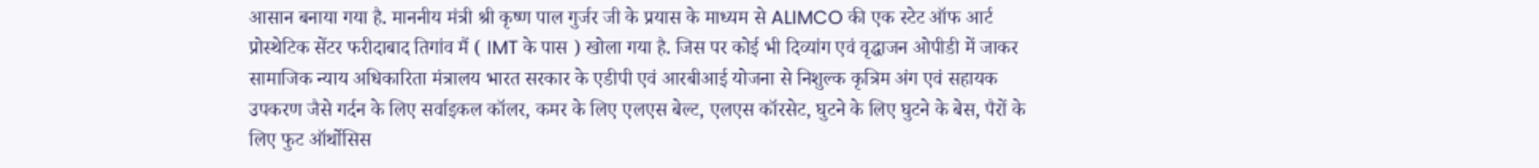आसान बनाया गया है. माननीय मंत्री श्री कृष्ण पाल गुर्जर जी के प्रयास के माध्यम से ALIMCO की एक स्टेट ऑफ आर्ट प्रोस्थेटिक सेंटर फरीदाबाद तिगांव मैं ( IMT के पास ) खोला गया है. जिस पर कोई भी दिव्यांग एवं वृद्धाजन ओपीडी में जाकर सामाजिक न्याय अधिकारिता मंत्रालय भारत सरकार के एडीपी एवं आरबीआई योजना से निशुल्क कृत्रिम अंग एवं सहायक उपकरण जैसे गर्दन के लिए सर्वाइकल कॉलर, कमर के लिए एलएस बेल्ट, एलएस कॉरसेट, घुटने के लिए घुटने के बेस, पैरों के लिए फुट ऑर्थोसिस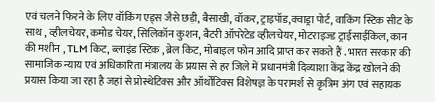एवं चलने फिरने के लिए वॉकिंग एड्स जैसे छड़ी, बैसाखी, वॉकर, ट्राइपॉड,क्वाड्रा पोर्ट, वाकिंग स्टिक सीट के साथ , व्हीलचेयर, कमोड चेयर, सिलिकॉन कुशन, बैटरी ऑपरेटेड व्हीलचेयर, मोटराइज्ड ट्राईसाईकिल, कान की मशीन , TLM किट, ब्लाइंड स्टिक , ब्रेल किट, मोबाइल फोन आदि प्राप्त कर सकते हैं . भारत सरकार की सामाजिक न्याय एवं अधिकारिता मंत्रालय के प्रयास से हर जिले में प्रधानमंत्री दिव्याशा केंद्र केंद्र खोलने की प्रयास किया जा रहा है जहां से प्रोस्थेटिक्स और ऑर्थोटिक्स विशेषज्ञ के परामर्श से कृत्रिम अंग एवं सहायक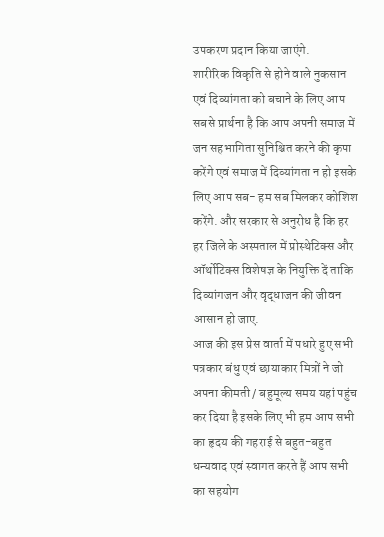उपकरण प्रदान किया जाएंगे.
शारीरिक विकृति से होने वाले नुकसान एवं दिव्यांगता को बचाने के लिए आप सबसे प्रार्थना है कि आप अपनी समाज में जन सहभागिता सुनिश्चित करने की कृपा करेंगे एवं समाज में दिव्यांगता न हो इसके लिए आप सब- हम सब मिलकर कोशिश करेंगे. और सरकार से अनुरोध है कि हर हर जिले के अस्पताल में प्रोस्थेटिक्स और ऑर्थोटिक्स विशेषज्ञ के नियुक्ति दें ताकि दिव्यांगजन और वृद्धाजन की जीवन आसान हो जाए.
आज की इस प्रेस वार्ता में पधारे हुए सभी पत्रकार बंधु एवं छायाकार मित्रों ने जो अपना कीमती / बहुमूल्य समय यहां पहुंच कर दिया है इसके लिए भी हम आप सभी का हृदय की गहराई से बहुत-बहुत धन्यवाद एवं स्वागत करते हैं आप सभी का सहयोग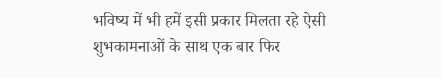भविष्य में भी हमें इसी प्रकार मिलता रहे ऐसी शुभकामनाओं के साथ एक बार फिर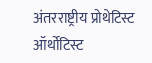अंतरराष्ट्रीय प्रोथेटिस्ट ऑर्थोटिस्ट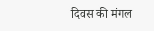दिवस की मंगल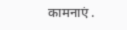कामनाएं .